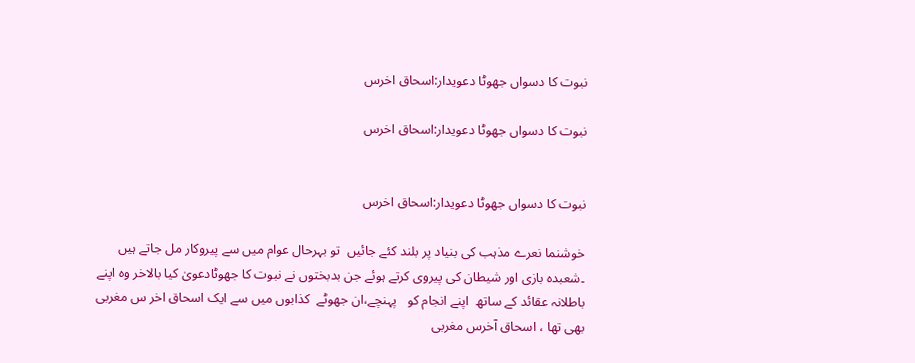نبوت کا دسواں جھوٹا دعویدار:اسحاق اخرس

نبوت کا دسواں جھوٹا دعویدار:اسحاق اخرس


نبوت کا دسواں جھوٹا دعویدار:اسحاق اخرس

خوشنما نعرے مذہب کی بنیاد پر بلند کئے جائیں  تو بہرحال عوام میں سے پیروکار مل جاتے ہیں ۔شعبدہ بازی اور شیطان کی پیروی کرتے ہوئے جن بدبختوں نے نبوت کا جھوٹادعویٰ کیا بالاخر وہ اپنے باطلانہ عقائد کے ساتھ  اپنے انجام کو   پہنچے،ان جھوٹے  کذابوں میں سے ایک اسحاق اخر س مغربی بھی تھا ، اسحاق آخرس مغربی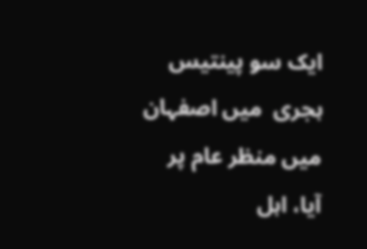ایک سو پینتیس ہجری  میں اصفہان میں منظر عام پر آیا، اہل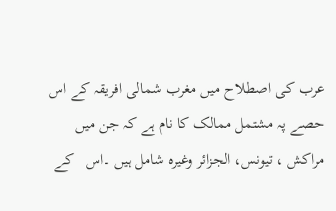عرب کی اصطلاح میں مغرب شمالی افریقہ کے اس حصے پہ مشتمل ممالک کا نام ہے کہ جن میں مراکش ، تیونس، الجزائر وغیرہ شامل ہیں ۔اس   کے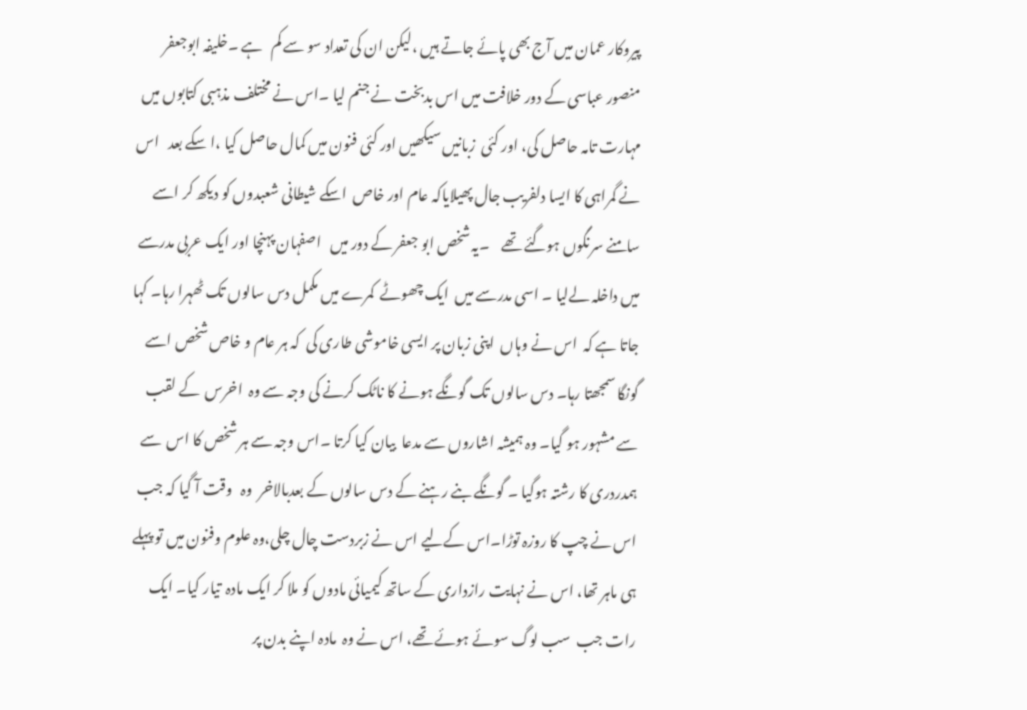پیروکار عمان میں آج بھی پائے جاتے ہیں ،لیکن ان کی تعداد سو سے کم   ہے ۔خلیفہ ابوجعفر منصور عباسی کے دور خلافت میں اس بدبخت نے جنم لیا ۔اس نے مختلف مذہبی کتابوں میں مہارت تامہ حاصل کی، اور کئی  زبانیں سیکھیں اور کئی فنون میں کمال حاصل کیا ،ا سکے بعد   اس نے گمراہی کا ایسا دلفریب جال پھیلایاکہ عام اور خاص  اسکے شیطانی شعبدوں کو دیکھ کر اسے سامنے سرنگوں ہوگئے تھے    ۔یہ شخص ابو جعفر کے دور میں   اصفہان پہنچا اور ایک عربی مدرسے میں داخلہ لےلیا ۔ اسی مدرسے میں  ایک چھوٹے  کمرے میں مکمل دس سالوں تک ٹھہرا رہا۔ کہا جاتا ہے کہ  اس نے وہاں  اپنی زبان پر ایسی خاموشی طاری کی  کہ ہر عام و خاص شخص اسے گونگا سمجھتا رہا۔ دس سالوں تک گونگے ہونے کا ناٹک کرنے کی وجہ سے وہ  اخرس  کے لقب سے مشہور ہو گیا۔ وہ ہمیشہ اشاروں سے مدعا  بیان کیا کرتا ۔اس وجہ سے ہر شخص کا اس  سے ہمدردری کا رشتہ ہوگیا ۔ گونگے بنے رہنے کے دس سالوں کے بعدبالاخر  وہ   وقت آ گیا کہ جب اس نے چپ کا روزہ توڑا۔اس کےلیے اس نے زبردست چال چلی،وہ علوم وفنون میں تو پہلے ہی ماہر تھا، اس نے نہایت رازداری کے ساتھ کیمیائی مادوں کو ملا کر ایک مادہ  تیار کیا۔ ایک رات جب  سب لوگ سوئے ہوئے تھے، اس نے وہ  مادہ اپنے بدن پر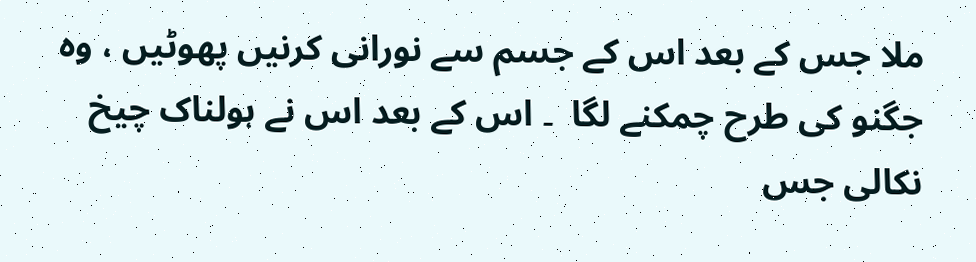ملا جس کے بعد اس کے جسم سے نورانی کرنیں پھوٹیں ، وہ جگنو کی طرح چمکنے لگا  ۔ اس کے بعد اس نے ہولناک چیخ نکالی جس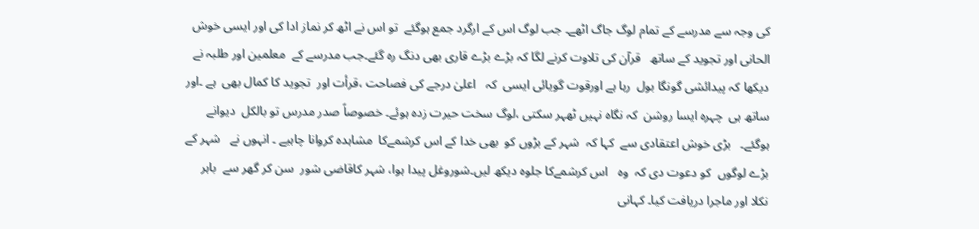کی وجہ سے مدرسے کے تمام لوگ جاگ اٹھے۔ جب لوگ اس کے ارگرد جمع ہوگئے  تو اس نے اٹھ کر نماز ادا کی اور ایسی خوش الحانی اور تجوید کے ساتھ   قرآن کی تلاوت کرنے لگا کہ بڑے بڑے قاری بھی دنگ رہ گئے۔جب مدرسے کے  معلمین اور طلبہ نے دیکھا کہ پیدائشی گونگا بول  رہا ہے اورقوت گویائی ایسی  کہ   اعلیٰ درجے کی فصاحت ،قرأت اور  تجوید کا کمال بھی  ہے ۔اور ساتھ ہی  چہرہ ایسا روشن  کہ نگاہ نہیں ٹھہر سکتی ،لوگ سخت حیرت زدہ ہوئے۔ خصوصاً صدر مدرس تو بالکل  دیوانے ہوگئے۔   بڑی خوش اعتقادی سے  کہا کہ  شہر کے بڑوں کو  بھی خدا کے اس کرشمےکا  مشاہدہ کروانا چاہیے ۔ انہوں نے   شہر کے بڑے لوگوں  کو دعوت دی کہ  وہ   اس کرشمےکا جلوہ دیکھ لیں۔شوروغل پیدا ہوا، شہر کاقاضی شور  سن کر گھر سے  باہر نکلا اور ماجرا دریافت کیا۔ کہانی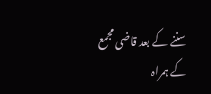سننے کے بعد قاضی مجمع کے ہمراہ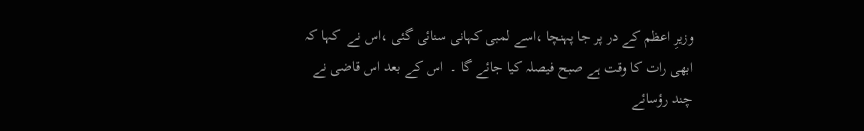وزیرِ اعظم کے در پر جا پہنچا ،اسے لمبی کہانی سنائی گئی ،اس نے  کہا کہ ابھی رات کا وقت ہے صبح فیصلہ کیا جائے گا ۔  اس کے بعد اس قاضی نے چند رؤسائے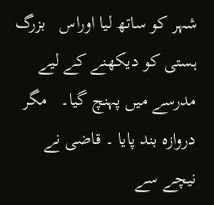شہر کو ساتھ لیا اوراس   بزرگ ہستی کو دیکھنے کے لیے مدرسے میں پہنچ گیا۔   مگر دروازہ بند پایا ۔ قاضی نے نیچے سے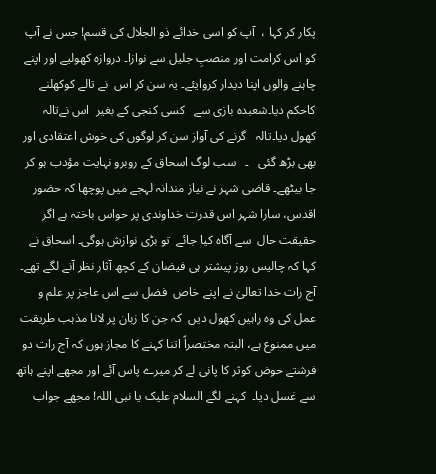پکار کر کہا ،  آپ کو اسی خدائے ذو الجلال کی قسم! جس نے آپ کو اس کرامت اور منصبِ جلیل سے نوازا۔ دروازہ کھولیے اور اپنے چاہنے والوں اپنا دیدار کروایئے۔ یہ سن کر اس  نے تالے کوکھلنے کاحکم دیا۔شعبدہ بازی سے   کسی کنجی کے بغیر  اس نےتالہ   کھول دیا۔تالہ   گرنے کی آواز سن کر لوگوں کی خوش اعتقادی اور بھی بڑھ گئی   ۔   سب لوگ اسحاق کے روبرو نہایت مؤدب ہو کر جا بیٹھے۔ قاضی شہر نے نیاز مندانہ لہجے میں پوچھا کہ حضور اقدس، سارا شہر اس قدرت خداوندی پر حواس باختہ ہے اگر حقیقت حال  سے آگاہ کیا جائے  تو بڑی نوازش ہوگی۔ اسحاق نے کہا کہ چالیس روز پیشتر ہی فیضان کے کچھ آثار نظر آنے لگے تھے۔ آج رات خدا تعالیٰ نے اپنے خاص  فضل سے اس عاجز پر علم و عمل کی وہ راہیں کھول دیں  کہ جن کا زبان پر لانا مذہب طریقت میں ممنوع ہے، البتہ مختصراً اتنا کہنے کا مجاز ہوں کہ آج رات دو فرشتے حوض کوثر کا پانی لے کر میرے پاس آئے اور مجھے اپنے ہاتھ سے غسل دیا۔  کہنے لگے السلام علیک یا نبی اللہ! مجھے جواب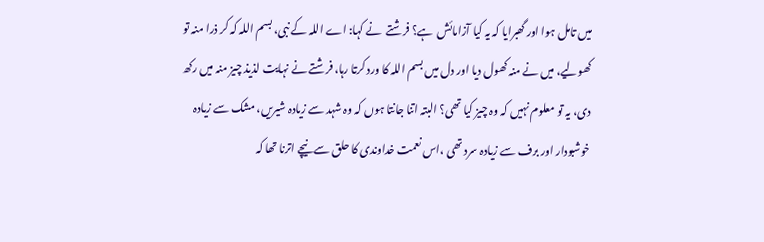میں تامل ہوا اور گھبرایا کہ یہ کیا آزامائش  ہے؟ فرشتے  نے کہا: اے اللہ کے نبی، بسم اللہ کہ کر ذرا منہ تو کھولیے، میں نے منہ کھول دیا اور دل میں بسم اللہ کا ورد کرتا رہا، فرشتے نے نہایت لذیذ چیز منہ میں رکھ دی، یہ تو معلوم نہیں کہ وہ چیز کیا تھی؟ البتہ اتنا جانتا ہوں کہ وہ شہد سے زیادہ شیریں، مشک سے زیادہ خوشبودار اور برف سے زیادہ سرد تھی ،اس نعمت خداوندی کا حلق سے نیچے اترنا تھا کہ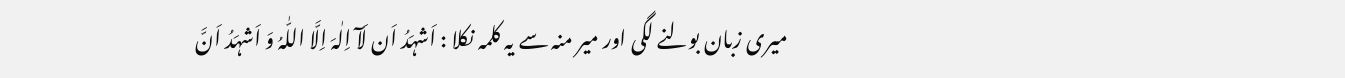میری زبان بولنے لگی اور میر منہ سے یہ کلمہ نکلا : اَشہَدُ اَن لَآ اِلٰہَ اِلَّا اللّٰہُ وَ اَشہَدُ اَنَّ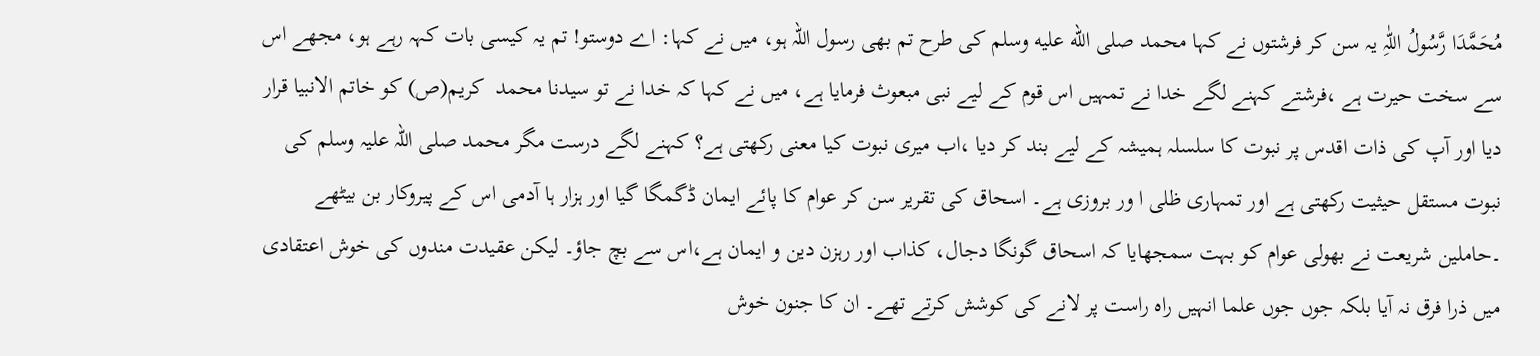مُحَمَّدَا رَّسُولُ اللّٰہِ یہ سن کر فرشتوں نے کہا محمد صلى الله عليه وسلم کی طرح تم بھی رسول اللہ ہو، میں نے کہا: اے دوستو! تم یہ کیسی بات کہہ رہے ہو، مجھے اس سے سخت حیرت ہے ،فرشتے کہنے لگے خدا نے تمہیں اس قوم کے لیے نبی مبعوث فرمایا ہے، میں نے کہا کہ خدا نے تو سیدنا محمد  کریم(ص) کو خاتم الانبیا قرار دیا اور آپ کی ذات اقدس پر نبوت کا سلسلہ ہمیشہ کے لیے بند کر دیا ،اب میری نبوت کیا معنی رکھتی ہے؟ کہنے لگے درست مگر محمد صلى اللہ عليہ وسلم کی نبوت مستقل حیثیت رکھتی ہے اور تمہاری ظلی ا ور بروزی ہے۔ اسحاق کی تقریر سن کر عوام کا پائے ایمان ڈگمگا گیا اور ہزار ہا آدمی اس کے پیروکار بن بیٹھے ۔حاملین شریعت نے بھولی عوام کو بہت سمجھایا کہ اسحاق گونگا دجال، کذاب اور رہزن دین و ایمان ہے،اس سے بچ جاؤ۔ لیکن عقیدت مندوں کی خوش اعتقادی میں ذرا فرق نہ آیا بلکہ جوں جوں علما انہیں راہ راست پر لانے کی کوشش کرتے تھے۔ ان کا جنون خوش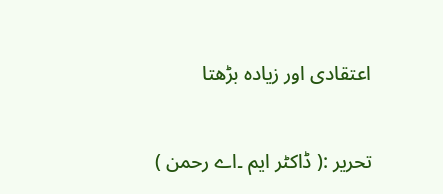اعتقادی اور زیادہ بڑھتا

تحریر :( ڈاکٹر ایم ۔اے رحمن )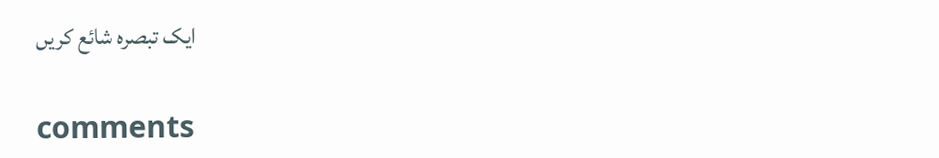ایک تبصرہ شائع کریں

comments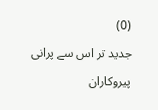(0)

جدید تر اس سے پرانی

پیروکاران